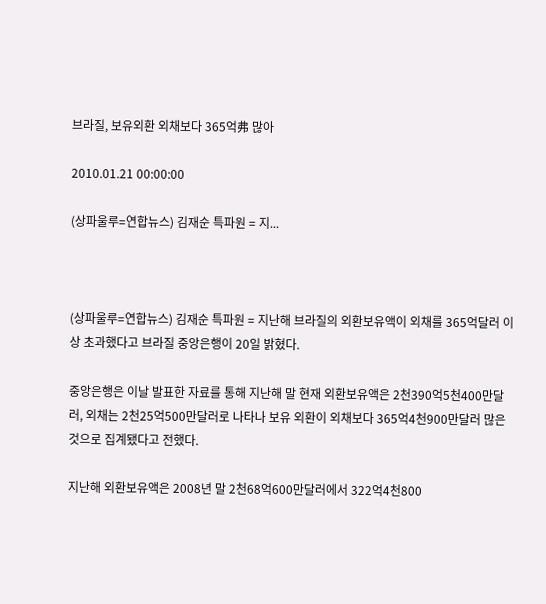브라질, 보유외환 외채보다 365억弗 많아

2010.01.21 00:00:00

(상파울루=연합뉴스) 김재순 특파원 = 지...



(상파울루=연합뉴스) 김재순 특파원 = 지난해 브라질의 외환보유액이 외채를 365억달러 이상 초과했다고 브라질 중앙은행이 20일 밝혔다.

중앙은행은 이날 발표한 자료를 통해 지난해 말 현재 외환보유액은 2천390억5천400만달러, 외채는 2천25억500만달러로 나타나 보유 외환이 외채보다 365억4천900만달러 많은 것으로 집계됐다고 전했다.

지난해 외환보유액은 2008년 말 2천68억600만달러에서 322억4천800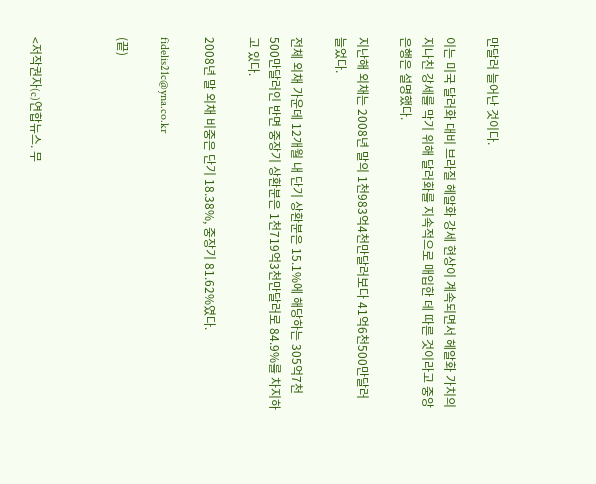만달러 늘어난 것이다.

이는 미국 달러화 대비 브라질 헤알화 강세 현상이 계속되면서 헤알화 가치의 지나친 강세를 막기 위해 달러화를 지속적으로 매입한 데 따른 것이라고 중앙은행은 설명했다.

지난해 외채는 2008년 말의 1천983억4천만달러보다 41억6천500만달러 늘었다.

전체 외채 가운데 12개월 내 단기 상환분은 15.1%에 해당하는 305억7천500만달러인 반면 중장기 상환분은 1천719억3천만달러로 84.9%를 차지하고 있다.

2008년 말 외채 비중은 단기 18.38%, 중장기 81.62%였다.

fidelis21c@yna.co.kr

(끝)



<저작권자(c)연합뉴스. 무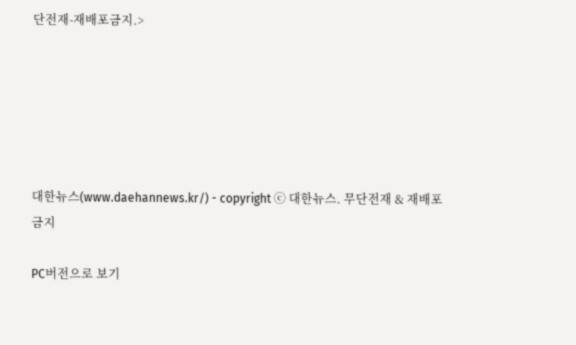단전재-재배포금지.>






대한뉴스(www.daehannews.kr/) - copyright ⓒ 대한뉴스. 무단전재 & 재배포 금지

PC버전으로 보기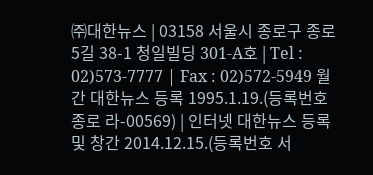㈜대한뉴스 | 03158 서울시 종로구 종로5길 38-1 청일빌딩 301-A호 | Tel : 02)573-7777 | Fax : 02)572-5949 월간 대한뉴스 등록 1995.1.19.(등록번호 종로 라-00569) | 인터넷 대한뉴스 등록 및 창간 2014.12.15.(등록번호 서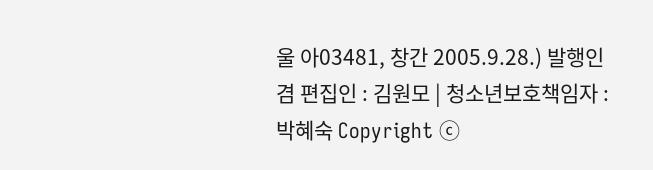울 아03481, 창간 2005.9.28.) 발행인 겸 편집인 : 김원모 | 청소년보호책임자 : 박혜숙 Copyright ⓒ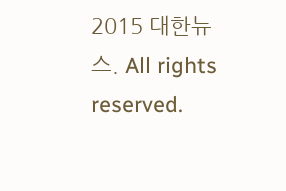2015 대한뉴스. All rights reserved.